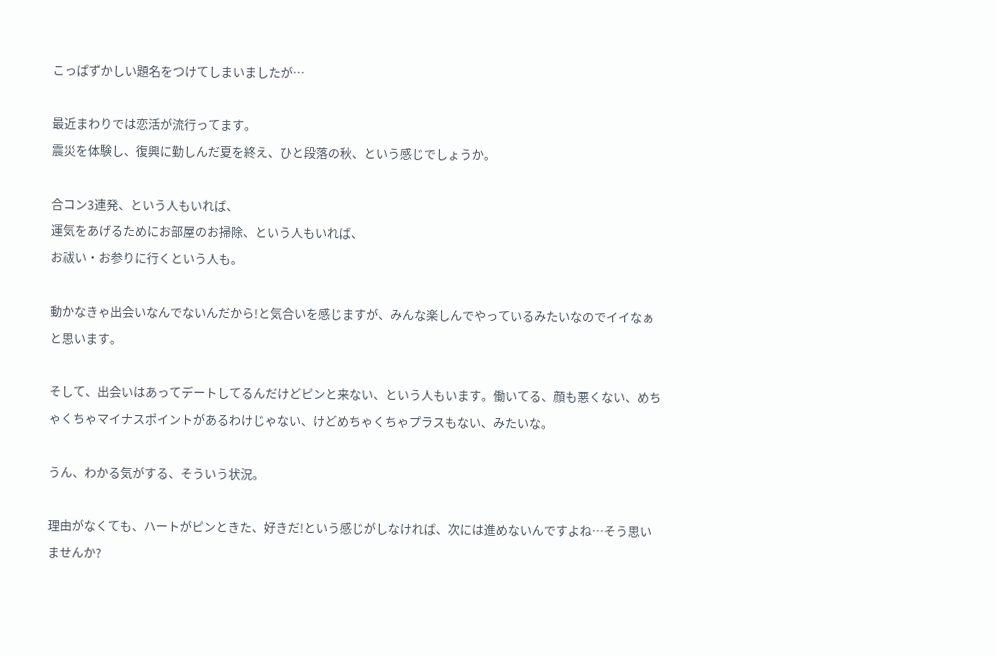こっぱずかしい題名をつけてしまいましたが…

最近まわりでは恋活が流行ってます。
震災を体験し、復興に勤しんだ夏を終え、ひと段落の秋、という感じでしょうか。

合コン3連発、という人もいれば、
運気をあげるためにお部屋のお掃除、という人もいれば、
お祓い・お参りに行くという人も。

動かなきゃ出会いなんでないんだから!と気合いを感じますが、みんな楽しんでやっているみたいなのでイイなぁと思います。

そして、出会いはあってデートしてるんだけどピンと来ない、という人もいます。働いてる、顔も悪くない、めちゃくちゃマイナスポイントがあるわけじゃない、けどめちゃくちゃプラスもない、みたいな。

うん、わかる気がする、そういう状況。

理由がなくても、ハートがピンときた、好きだ!という感じがしなければ、次には進めないんですよね…そう思いませんか?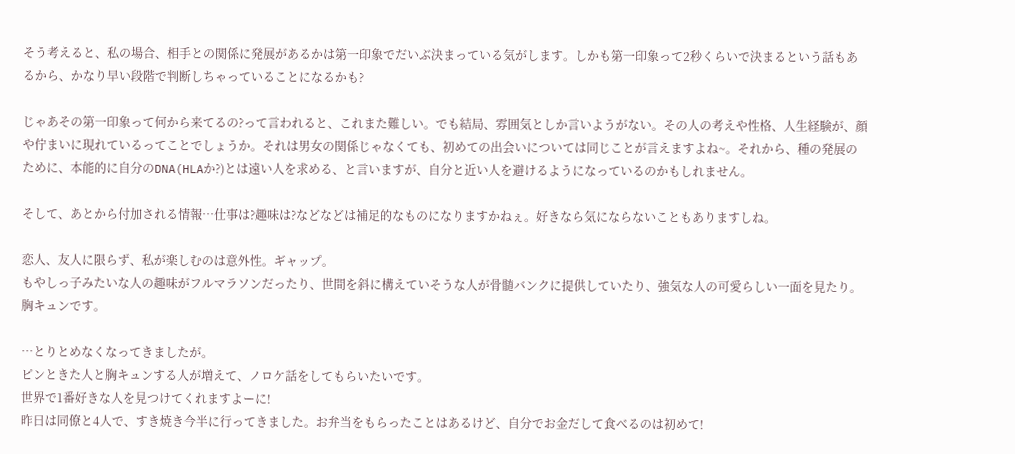そう考えると、私の場合、相手との関係に発展があるかは第一印象でだいぶ決まっている気がします。しかも第一印象って2秒くらいで決まるという話もあるから、かなり早い段階で判断しちゃっていることになるかも?

じゃあその第一印象って何から来てるの?って言われると、これまた難しい。でも結局、雰囲気としか言いようがない。その人の考えや性格、人生経験が、顔や佇まいに現れているってことでしょうか。それは男女の関係じゃなくても、初めての出会いについては同じことが言えますよね~。それから、種の発展のために、本能的に自分のDNA(HLAか?)とは遠い人を求める、と言いますが、自分と近い人を避けるようになっているのかもしれません。

そして、あとから付加される情報…仕事は?趣味は?などなどは補足的なものになりますかねぇ。好きなら気にならないこともありますしね。

恋人、友人に限らず、私が楽しむのは意外性。ギャップ。
もやしっ子みたいな人の趣味がフルマラソンだったり、世間を斜に構えていそうな人が骨髄バンクに提供していたり、強気な人の可愛らしい一面を見たり。
胸キュンです。

…とりとめなくなってきましたが。
ピンときた人と胸キュンする人が増えて、ノロケ話をしてもらいたいです。
世界で1番好きな人を見つけてくれますよーに!
昨日は同僚と4人で、すき焼き今半に行ってきました。お弁当をもらったことはあるけど、自分でお金だして食べるのは初めて!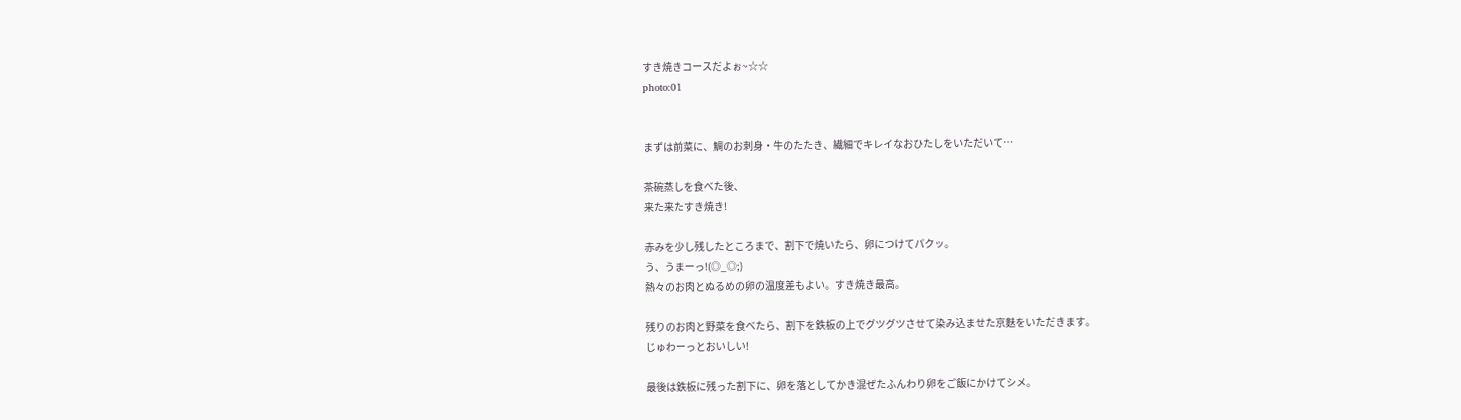すき焼きコースだよぉ~☆☆
photo:01


まずは前菜に、鯛のお刺身・牛のたたき、繊細でキレイなおひたしをいただいて…

茶碗蒸しを食べた後、
来た来たすき焼き!

赤みを少し残したところまで、割下で焼いたら、卵につけてパクッ。
う、うまーっ!(◎_◎;)
熱々のお肉とぬるめの卵の温度差もよい。すき焼き最高。

残りのお肉と野菜を食べたら、割下を鉄板の上でグツグツさせて染み込ませた京麩をいただきます。
じゅわーっとおいしい!

最後は鉄板に残った割下に、卵を落としてかき混ぜたふんわり卵をご飯にかけてシメ。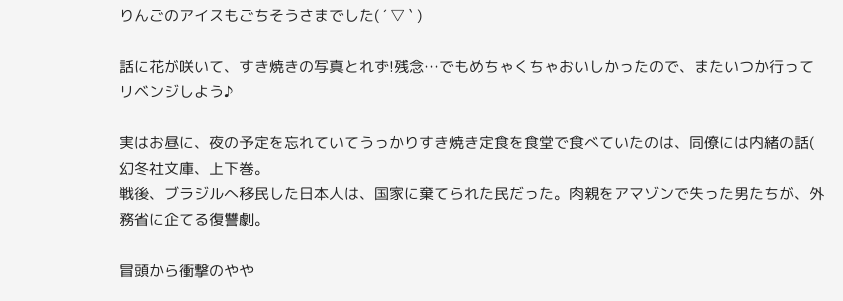りんごのアイスもごちそうさまでした( ´ ▽ ` )

話に花が咲いて、すき焼きの写真とれず!残念…でもめちゃくちゃおいしかったので、またいつか行ってリベンジしよう♪

実はお昼に、夜の予定を忘れていてうっかりすき焼き定食を食堂で食べていたのは、同僚には内緒の話(
幻冬社文庫、上下巻。
戦後、ブラジルへ移民した日本人は、国家に棄てられた民だった。肉親をアマゾンで失った男たちが、外務省に企てる復讐劇。

冒頭から衝撃のやや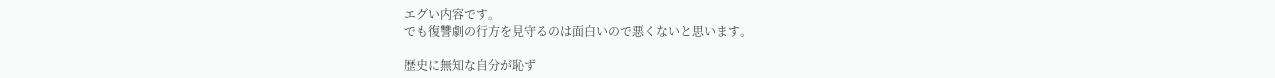エグい内容です。
でも復讐劇の行方を見守るのは面白いので悪くないと思います。

歴史に無知な自分が恥ず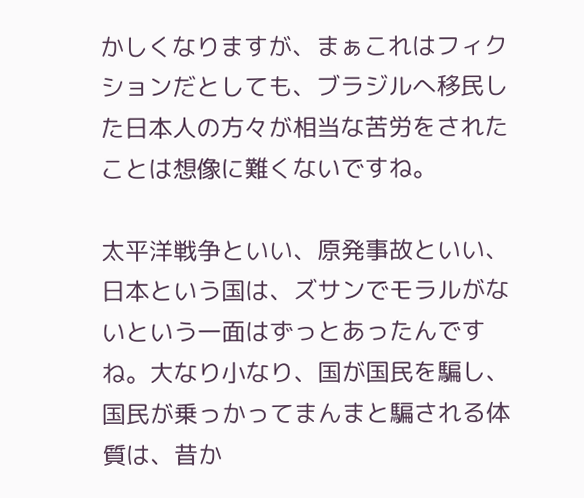かしくなりますが、まぁこれはフィクションだとしても、ブラジルへ移民した日本人の方々が相当な苦労をされたことは想像に難くないですね。

太平洋戦争といい、原発事故といい、日本という国は、ズサンでモラルがないという一面はずっとあったんですね。大なり小なり、国が国民を騙し、国民が乗っかってまんまと騙される体質は、昔か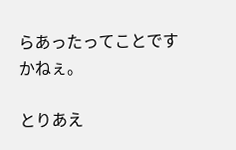らあったってことですかねぇ。

とりあえ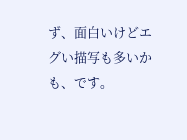ず、面白いけどエグい描写も多いかも、です。